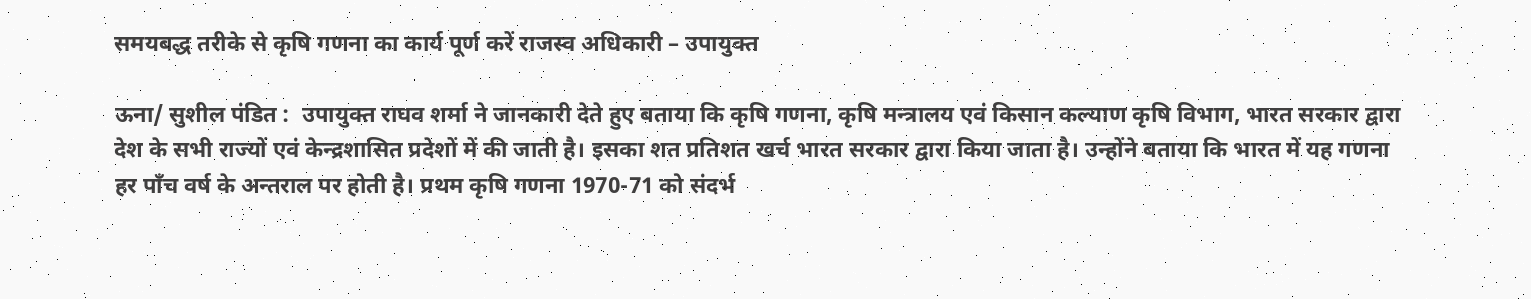समयबद्ध तरीके से कृषि गणना का कार्य पूर्ण करें राजस्व अधिकारी – उपायुक्त

ऊना/ सुशील पंडित :  उपायुक्त राघव शर्मा ने जानकारी देते हुए बताया कि कृषि गणना, कृषि मन्त्रालय एवं किसान कल्याण कृषि विभाग, भारत सरकार द्वारा देश के सभी राज्यों एवं केन्द्रशासित प्रदेशों में की जाती है। इसका शत प्रतिशत खर्च भारत सरकार द्वारा किया जाता है। उन्होंने बताया कि भारत में यह गणना हर पाँच वर्ष के अन्तराल पर होती है। प्रथम कृषि गणना 1970-71 को संदर्भ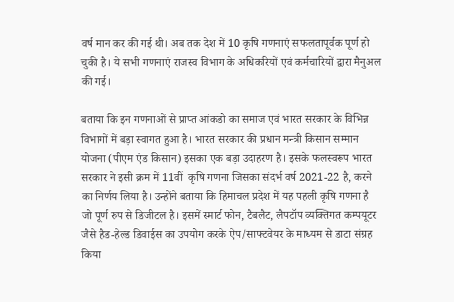वर्ष मान कर की गई थी। अब तक देश में 10 कृषि गणनाएं सफलतापूर्वक पूर्ण हो चुकी है। ये सभी गणनाएं राजस्व विभाग के अधिकरियों एवं कर्मचारियों द्वारा मैनुअल की गई।

बताया कि इन गणनाओं से प्राप्त आंकडो का समाज एवं भारत सरकार के विभिन्न विभागों में बड़ा स्वागत हुआ है। भारत सरकार की प्रधान मन्त्री किसान सम्मान योजना (पीएम एंड किसान) इसका एक बड़ा उदाहरण है। इसके फलस्वरूप भारत सरकार ने इसी क्रम में 11वीं  कृषि गणना जिसका संदर्भ वर्ष 2021-22 है, करने का निर्णय लिया है। उन्होंने बताया कि हिमाचल प्रदेश में यह पहली कृषि गणना है जो पूर्ण रुप से डिजीटल है। इसमें स्मार्ट फोन, टैबलैट, लैपटॉप व्यक्तिगत कम्पयूटर जैसे हैड-हेल्ड डिवाईस का उपयोग करके ऐप/साफ्टवेयर के माध्यम से डाटा संग्रह किया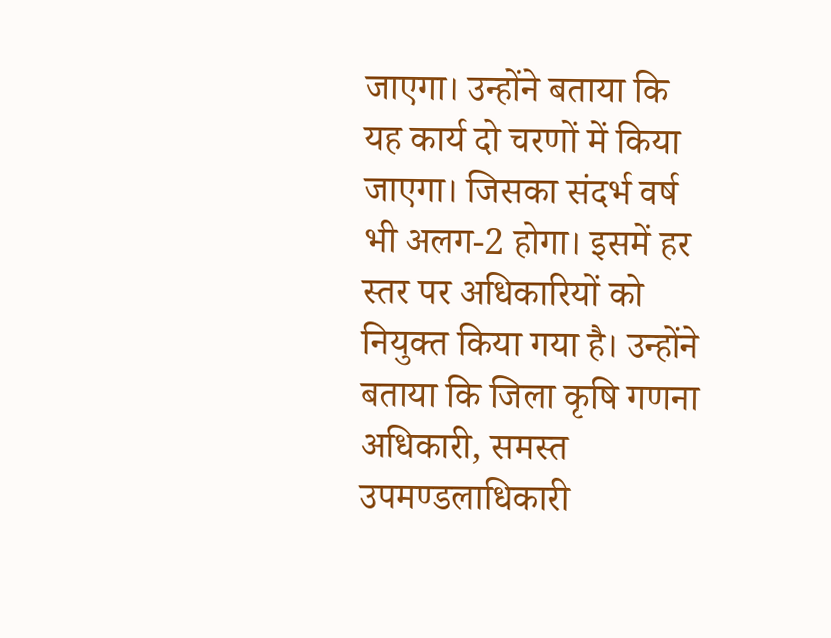जाएगा। उन्होंने बताया कि यह कार्य दो चरणों में किया जाएगा। जिसका संदर्भ वर्ष भी अलग-2 होगा। इसमें हर स्तर पर अधिकारियों को नियुक्त किया गया है। उन्होंने बताया कि जिला कृषि गणना अधिकारी, समस्त उपमण्डलाधिकारी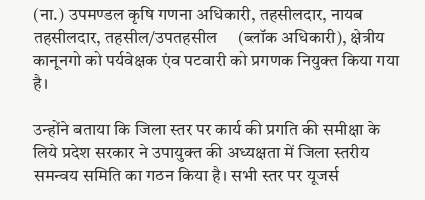(ना.) उपमण्डल कृषि गणना अधिकारी, तहसीलदार, नायब तहसीलदार, तहसील/उपतहसील     (ब्लॉक अधिकारी), क्षेत्रीय कानूनगो को पर्यवेक्षक एंव पटवारी को प्रगणक नियुक्त किया गया है।

उन्होंने बताया कि जिला स्तर पर कार्य की प्रगति की समीक्षा के लिये प्रदेश सरकार ने उपायुक्त की अध्यक्षता में जिला स्तरीय समन्वय समिति का गठन किया है। सभी स्तर पर यूजर्स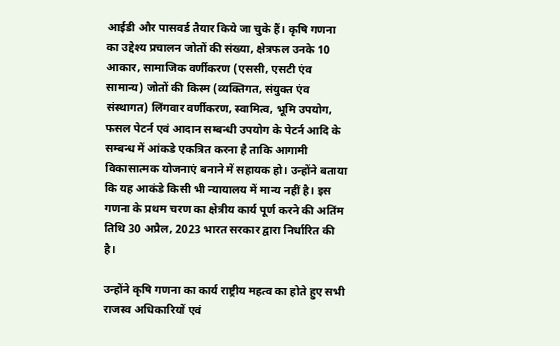आईडी और पासवर्ड तैयार किये जा चुके हैं। कृषि गणना का उद्देश्य प्रचालन जोतों की संख्या, क्षेत्रफल उनके 10 आकार, सामाजिक वर्णीकरण (एससी, एसटी एंव सामान्य) जोतों की किस्म (व्यक्तिगत, संयुक्त एंव संस्थागत) लिंगवार वर्णीकरण, स्वामित्व, भूमि उपयोग, फसल पेटर्न एवं आदान सम्बन्धी उपयोग के पेटर्न आदि के सम्बन्ध में आंकडे एकत्रित करना है ताकि आगामी विकासात्मक योजनाएं बनाने में सहायक हो। उन्होंने बताया कि यह आकंडे किसी भी न्यायालय में मान्य नहीं है। इस गणना के प्रथम चरण का क्षेत्रीय कार्य पूर्ण करने की अतिंम तिथि 30 अप्रैल, 2023 भारत सरकार द्वारा निर्धारित की है।

उन्होंने कृषि गणना का कार्य राष्ट्रीय महत्व का होते हुए सभी राजस्व अधिकारियों एवं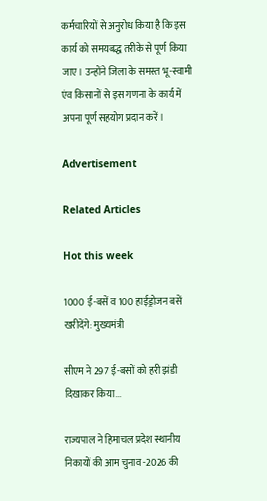कर्मचारियों से अनुरोध किया है कि इस कार्य को समयबद्ध तरीके से पूर्ण किया जाए। उन्होंने जिला के समस्त भू-स्वामी एंव किसानों से इस गणना के कार्य में अपना पूर्ण सहयोग प्रदान करें।

Advertisement

Related Articles

Hot this week

1000 ई-बसें व 100 हाईड्रोजन बसें खरीदेंगे: मुख्यमंत्री

सीएम ने 297 ई-बसों को हरी झंडी दिखाकर किया...

राज्यपाल ने हिमाचल प्रदेश स्थानीय निकायों की आम चुनाव -2026 की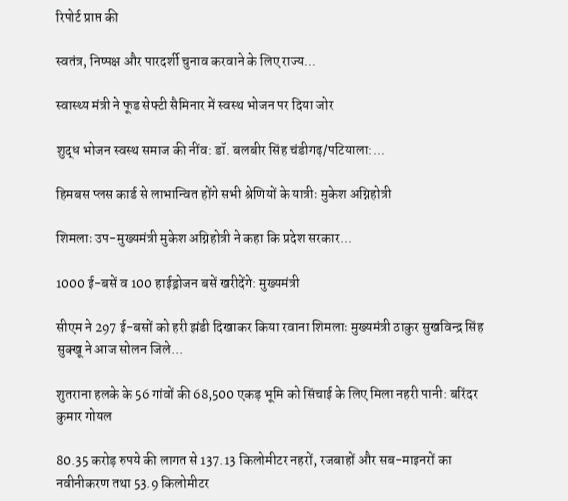रिपोर्ट प्राप्त की

स्वतंत्र, निष्पक्ष और पारदर्शी चुनाव करवाने के लिए राज्य...

स्वास्थ्य मंत्री ने फूड सेफ्टी सैमिनार में स्वस्थ भोजन पर दिया जोर

शुद्ध भोजन स्वस्थ समाज की नींव: डॉ. बलबीर सिंह चंडीगढ़/पटियाला:...

हिमबस प्लस कार्ड से लाभान्वित होंगे सभी श्रेणियों के यात्रीः मुकेश अग्निहोत्री

शिमलाः उप-मुख्यमंत्री मुकेश अग्निहोत्री ने कहा कि प्रदेश सरकार...

1000 ई-बसें व 100 हाईड्रोजन बसें खरीदेंगे: मुख्यमंत्री

सीएम ने 297 ई-बसों को हरी झंडी दिखाकर किया रवाना शिमलाः मुख्यमंत्री ठाकुर सुखविन्द्र सिंह सुक्खू ने आज सोलन जिले...

शुतराना हलके के 56 गांवों की 68,500 एकड़ भूमि को सिंचाई के लिए मिला नहरी पानी: बरिंदर कुमार गोयल

80.35 करोड़ रुपये की लागत से 137.13 किलोमीटर नहरों, रजबाहों और सब-माइनरों का नवीनीकरण तथा 53.9 किलोमीटर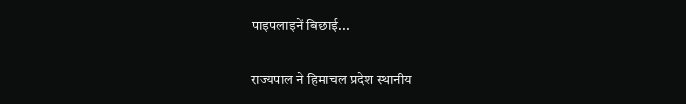पाइपलाइनें बिछाई...

राज्यपाल ने हिमाचल प्रदेश स्थानीय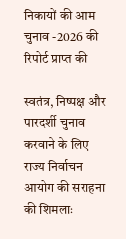निकायों की आम चुनाव -2026 की रिपोर्ट प्राप्त की

स्वतंत्र, निष्पक्ष और पारदर्शी चुनाव करवाने के लिए राज्य निर्वाचन आयोग की सराहना की शिमलाः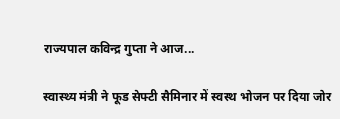राज्यपाल कविन्द्र गुप्ता ने आज...

स्वास्थ्य मंत्री ने फूड सेफ्टी सैमिनार में स्वस्थ भोजन पर दिया जोर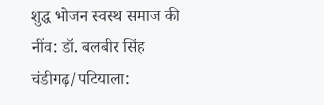शुद्ध भोजन स्वस्थ समाज की नींव: डॉ. बलबीर सिंह चंडीगढ़/पटियाला: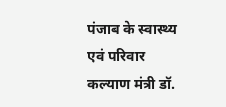पंजाब के स्वास्थ्य एवं परिवार कल्याण मंत्री डॉ.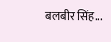बलबीर सिंह...